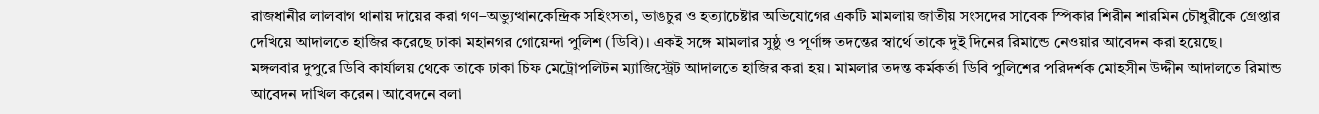রাজধানীর লালবাগ থানায় দায়ের করা গণ–অভ্যুত্থানকেন্দ্রিক সহিংসতা, ভাঙচুর ও হত্যাচেষ্টার অভিযোগের একটি মামলায় জাতীয় সংসদের সাবেক স্পিকার শিরীন শারমিন চৌধুরীকে গ্রেপ্তার দেখিয়ে আদালতে হাজির করেছে ঢাকা মহানগর গোয়েন্দা পুলিশ (ডিবি)। একই সঙ্গে মামলার সুষ্ঠু ও পূর্ণাঙ্গ তদন্তের স্বার্থে তাকে দুই দিনের রিমান্ডে নেওয়ার আবেদন করা হয়েছে।
মঙ্গলবার দুপুরে ডিবি কার্যালয় থেকে তাকে ঢাকা চিফ মেট্রোপলিটন ম্যাজিস্ট্রেট আদালতে হাজির করা হয়। মামলার তদন্ত কর্মকর্তা ডিবি পুলিশের পরিদর্শক মোহসীন উদ্দীন আদালতে রিমান্ড আবেদন দাখিল করেন। আবেদনে বলা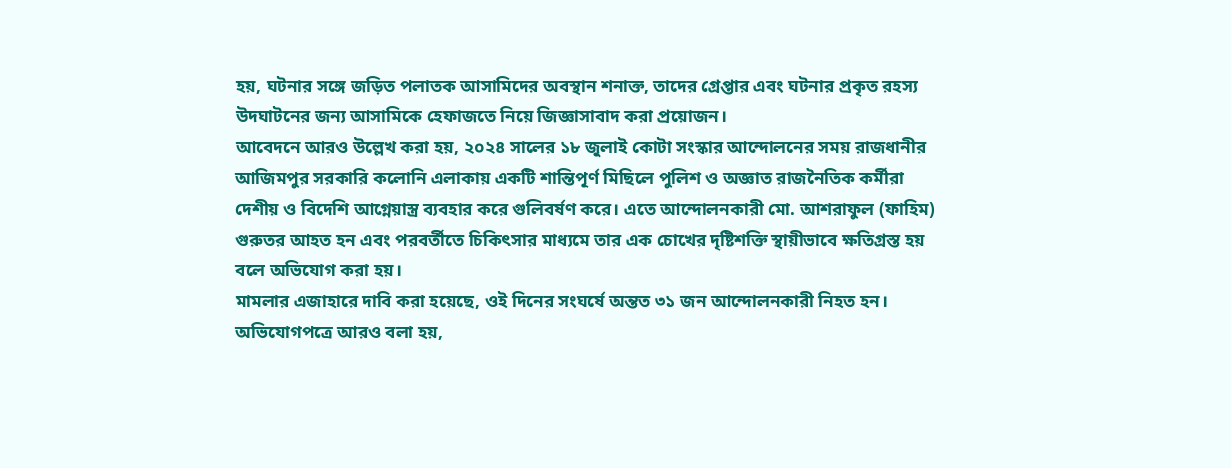হয়, ঘটনার সঙ্গে জড়িত পলাতক আসামিদের অবস্থান শনাক্ত, তাদের গ্রেপ্তার এবং ঘটনার প্রকৃত রহস্য উদঘাটনের জন্য আসামিকে হেফাজতে নিয়ে জিজ্ঞাসাবাদ করা প্রয়োজন।
আবেদনে আরও উল্লেখ করা হয়, ২০২৪ সালের ১৮ জুলাই কোটা সংস্কার আন্দোলনের সময় রাজধানীর আজিমপুর সরকারি কলোনি এলাকায় একটি শান্তিপূর্ণ মিছিলে পুলিশ ও অজ্ঞাত রাজনৈতিক কর্মীরা দেশীয় ও বিদেশি আগ্নেয়াস্ত্র ব্যবহার করে গুলিবর্ষণ করে। এতে আন্দোলনকারী মো. আশরাফুল (ফাহিম) গুরুতর আহত হন এবং পরবর্তীতে চিকিৎসার মাধ্যমে তার এক চোখের দৃষ্টিশক্তি স্থায়ীভাবে ক্ষতিগ্রস্ত হয় বলে অভিযোগ করা হয়।
মামলার এজাহারে দাবি করা হয়েছে, ওই দিনের সংঘর্ষে অন্তত ৩১ জন আন্দোলনকারী নিহত হন। অভিযোগপত্রে আরও বলা হয়,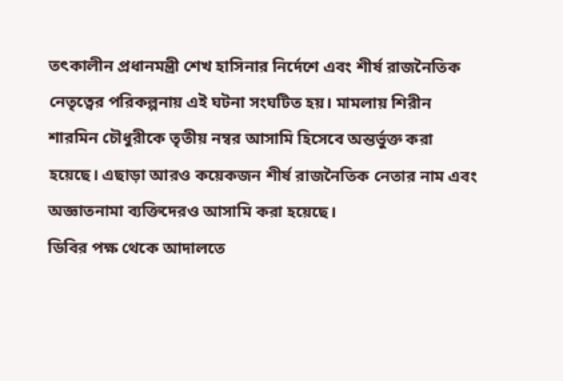তৎকালীন প্রধানমন্ত্রী শেখ হাসিনার নির্দেশে এবং শীর্ষ রাজনৈতিক নেতৃত্বের পরিকল্পনায় এই ঘটনা সংঘটিত হয়। মামলায় শিরীন শারমিন চৌধুরীকে তৃতীয় নম্বর আসামি হিসেবে অন্তর্ভুক্ত করা হয়েছে। এছাড়া আরও কয়েকজন শীর্ষ রাজনৈতিক নেতার নাম এবং অজ্ঞাতনামা ব্যক্তিদেরও আসামি করা হয়েছে।
ডিবির পক্ষ থেকে আদালতে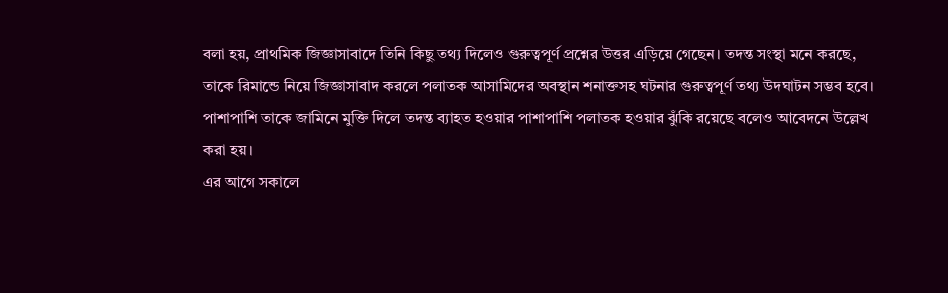বলা হয়, প্রাথমিক জিজ্ঞাসাবাদে তিনি কিছু তথ্য দিলেও গুরুত্বপূর্ণ প্রশ্নের উত্তর এড়িয়ে গেছেন। তদন্ত সংস্থা মনে করছে, তাকে রিমান্ডে নিয়ে জিজ্ঞাসাবাদ করলে পলাতক আসামিদের অবস্থান শনাক্তসহ ঘটনার গুরুত্বপূর্ণ তথ্য উদঘাটন সম্ভব হবে। পাশাপাশি তাকে জামিনে মুক্তি দিলে তদন্ত ব্যাহত হওয়ার পাশাপাশি পলাতক হওয়ার ঝুঁকি রয়েছে বলেও আবেদনে উল্লেখ করা হয়।
এর আগে সকালে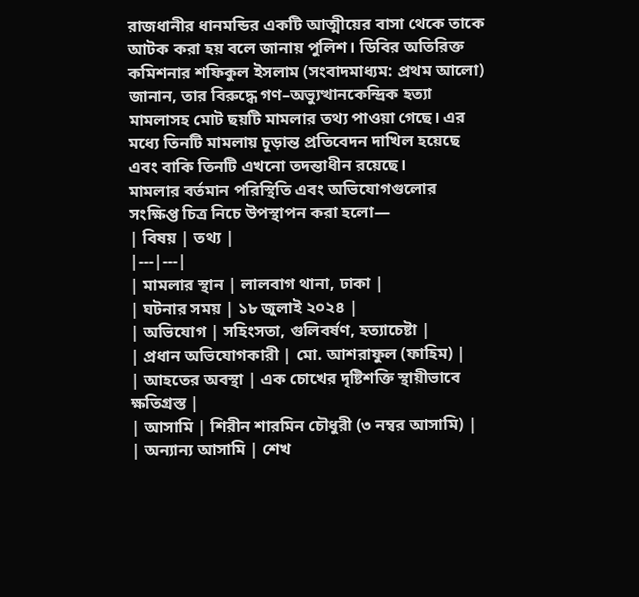রাজধানীর ধানমন্ডির একটি আত্মীয়ের বাসা থেকে তাকে আটক করা হয় বলে জানায় পুলিশ। ডিবির অতিরিক্ত কমিশনার শফিকুল ইসলাম (সংবাদমাধ্যম: প্রথম আলো) জানান, তার বিরুদ্ধে গণ–অভ্যুত্থানকেন্দ্রিক হত্যা মামলাসহ মোট ছয়টি মামলার তথ্য পাওয়া গেছে। এর মধ্যে তিনটি মামলায় চূড়ান্ত প্রতিবেদন দাখিল হয়েছে এবং বাকি তিনটি এখনো তদন্তাধীন রয়েছে।
মামলার বর্তমান পরিস্থিতি এবং অভিযোগগুলোর সংক্ষিপ্ত চিত্র নিচে উপস্থাপন করা হলো—
| বিষয় | তথ্য |
|---|---|
| মামলার স্থান | লালবাগ থানা, ঢাকা |
| ঘটনার সময় | ১৮ জুলাই ২০২৪ |
| অভিযোগ | সহিংসতা, গুলিবর্ষণ, হত্যাচেষ্টা |
| প্রধান অভিযোগকারী | মো. আশরাফুল (ফাহিম) |
| আহতের অবস্থা | এক চোখের দৃষ্টিশক্তি স্থায়ীভাবে ক্ষতিগ্রস্ত |
| আসামি | শিরীন শারমিন চৌধুরী (৩ নম্বর আসামি) |
| অন্যান্য আসামি | শেখ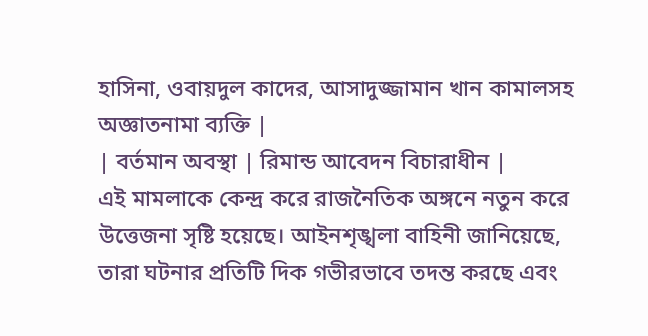হাসিনা, ওবায়দুল কাদের, আসাদুজ্জামান খান কামালসহ অজ্ঞাতনামা ব্যক্তি |
| বর্তমান অবস্থা | রিমান্ড আবেদন বিচারাধীন |
এই মামলাকে কেন্দ্র করে রাজনৈতিক অঙ্গনে নতুন করে উত্তেজনা সৃষ্টি হয়েছে। আইনশৃঙ্খলা বাহিনী জানিয়েছে, তারা ঘটনার প্রতিটি দিক গভীরভাবে তদন্ত করছে এবং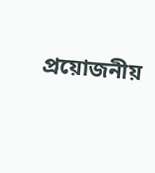প্রয়োজনীয়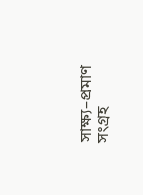সাক্ষ্য–প্রমাণ সংগ্রহ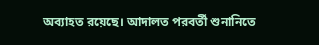অব্যাহত রয়েছে। আদালত পরবর্তী শুনানিতে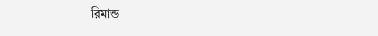রিমান্ড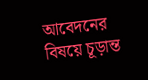আবেদনের বিষয়ে চূড়ান্ত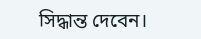সিদ্ধান্ত দেবেন।